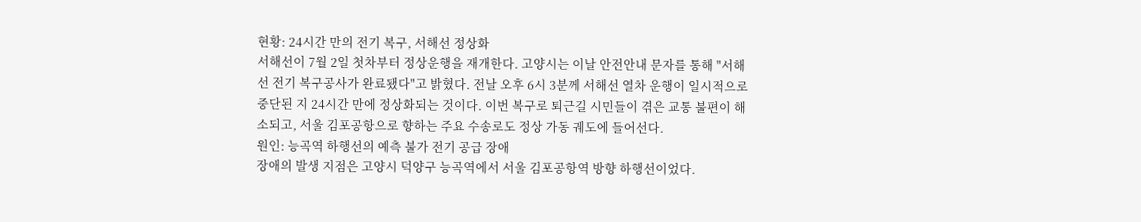현황: 24시간 만의 전기 복구, 서해선 정상화
서해선이 7월 2일 첫차부터 정상운행을 재개한다. 고양시는 이날 안전안내 문자를 통해 "서해선 전기 복구공사가 완료됐다"고 밝혔다. 전날 오후 6시 3분께 서해선 열차 운행이 일시적으로 중단된 지 24시간 만에 정상화되는 것이다. 이번 복구로 퇴근길 시민들이 겪은 교통 불편이 해소되고, 서울 김포공항으로 향하는 주요 수송로도 정상 가동 궤도에 들어선다.
원인: 능곡역 하행선의 예측 불가 전기 공급 장애
장애의 발생 지점은 고양시 덕양구 능곡역에서 서울 김포공항역 방향 하행선이었다.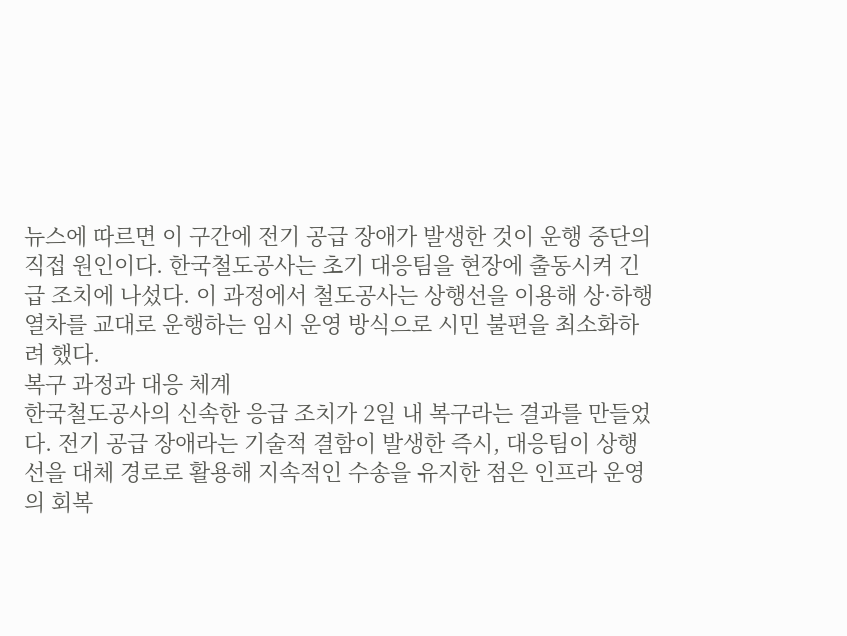뉴스에 따르면 이 구간에 전기 공급 장애가 발생한 것이 운행 중단의 직접 원인이다. 한국철도공사는 초기 대응팀을 현장에 출동시켜 긴급 조치에 나섰다. 이 과정에서 철도공사는 상행선을 이용해 상·하행 열차를 교대로 운행하는 임시 운영 방식으로 시민 불편을 최소화하려 했다.
복구 과정과 대응 체계
한국철도공사의 신속한 응급 조치가 2일 내 복구라는 결과를 만들었다. 전기 공급 장애라는 기술적 결함이 발생한 즉시, 대응팀이 상행선을 대체 경로로 활용해 지속적인 수송을 유지한 점은 인프라 운영의 회복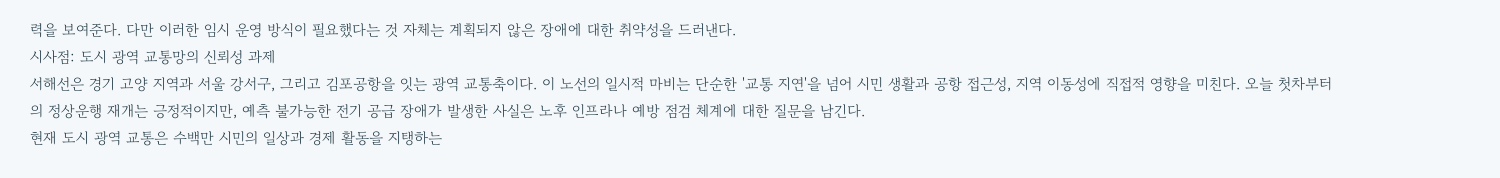력을 보여준다. 다만 이러한 임시 운영 방식이 필요했다는 것 자체는 계획되지 않은 장애에 대한 취약성을 드러낸다.
시사점: 도시 광역 교통망의 신뢰성 과제
서해선은 경기 고양 지역과 서울 강서구, 그리고 김포공항을 잇는 광역 교통축이다. 이 노선의 일시적 마비는 단순한 '교통 지연'을 넘어 시민 생활과 공항 접근성, 지역 이동성에 직접적 영향을 미친다. 오늘 첫차부터의 정상운행 재개는 긍정적이지만, 예측 불가능한 전기 공급 장애가 발생한 사실은 노후 인프라나 예방 점검 체계에 대한 질문을 남긴다.
현재 도시 광역 교통은 수백만 시민의 일상과 경제 활동을 지탱하는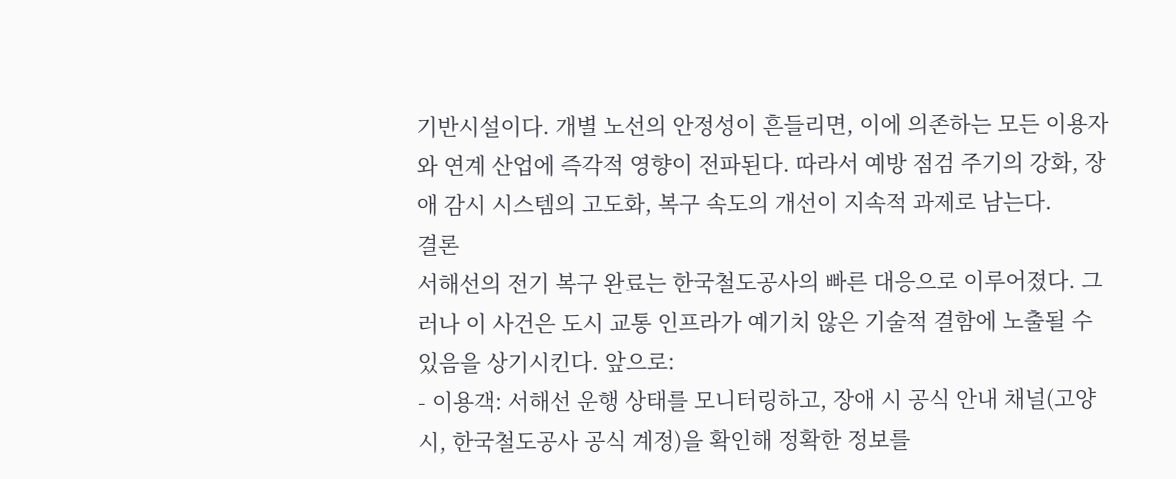기반시설이다. 개별 노선의 안정성이 흔들리면, 이에 의존하는 모든 이용자와 연계 산업에 즉각적 영향이 전파된다. 따라서 예방 점검 주기의 강화, 장애 감시 시스템의 고도화, 복구 속도의 개선이 지속적 과제로 남는다.
결론
서해선의 전기 복구 완료는 한국철도공사의 빠른 대응으로 이루어졌다. 그러나 이 사건은 도시 교통 인프라가 예기치 않은 기술적 결함에 노출될 수 있음을 상기시킨다. 앞으로:
- 이용객: 서해선 운행 상태를 모니터링하고, 장애 시 공식 안내 채널(고양시, 한국철도공사 공식 계정)을 확인해 정확한 정보를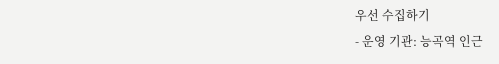우선 수집하기
- 운영 기관: 능곡역 인근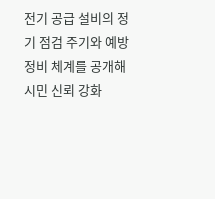전기 공급 설비의 정기 점검 주기와 예방 정비 체계를 공개해 시민 신뢰 강화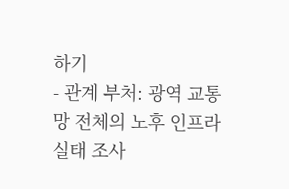하기
- 관계 부처: 광역 교통망 전체의 노후 인프라 실태 조사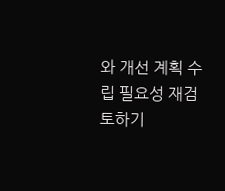와 개선 계획 수립 필요성 재검토하기